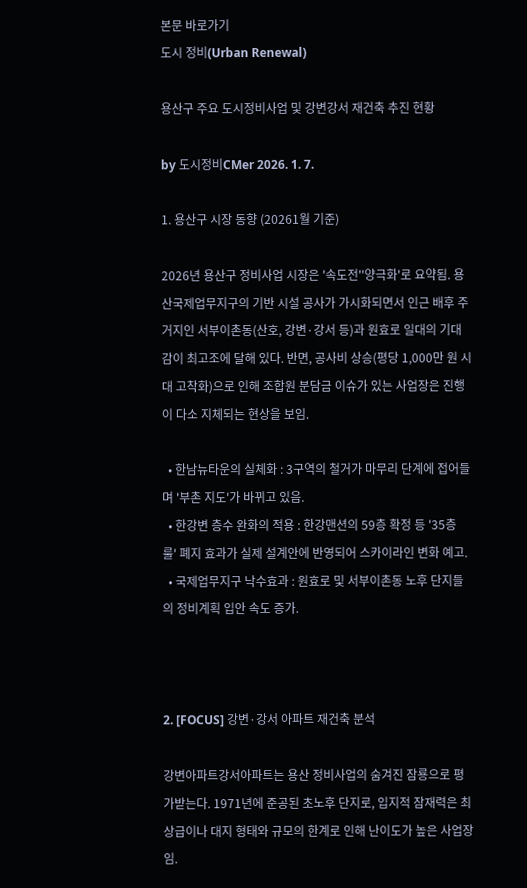본문 바로가기
도시 정비(Urban Renewal)

용산구 주요 도시정비사업 및 강변강서 재건축 추진 현황

by 도시정비CMer 2026. 1. 7.

1. 용산구 시장 동향 (20261월 기준)

2026년 용산구 정비사업 시장은 '속도전''양극화'로 요약됨. 용산국제업무지구의 기반 시설 공사가 가시화되면서 인근 배후 주거지인 서부이촌동(산호, 강변·강서 등)과 원효로 일대의 기대감이 최고조에 달해 있다. 반면, 공사비 상승(평당 1,000만 원 시대 고착화)으로 인해 조합원 분담금 이슈가 있는 사업장은 진행이 다소 지체되는 현상을 보임.

  • 한남뉴타운의 실체화 : 3구역의 철거가 마무리 단계에 접어들며 '부촌 지도'가 바뀌고 있음.
  • 한강변 층수 완화의 적용 : 한강맨션의 59층 확정 등 '35층 룰' 폐지 효과가 실제 설계안에 반영되어 스카이라인 변화 예고.
  • 국제업무지구 낙수효과 : 원효로 및 서부이촌동 노후 단지들의 정비계획 입안 속도 증가.



2. [FOCUS] 강변·강서 아파트 재건축 분석

강변아파트강서아파트는 용산 정비사업의 숨겨진 잠룡으로 평가받는다. 1971년에 준공된 초노후 단지로, 입지적 잠재력은 최상급이나 대지 형태와 규모의 한계로 인해 난이도가 높은 사업장임.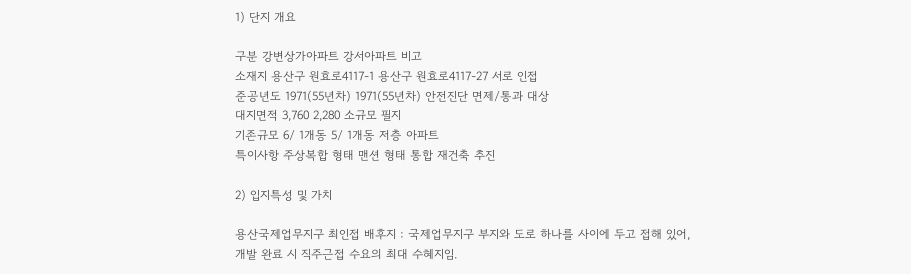1) 단지 개요

구분 강변상가아파트 강서아파트 비고
소재지 용산구 원효로4117-1 용산구 원효로4117-27 서로 인접
준공년도 1971(55년차) 1971(55년차) 안전진단 면제/통과 대상
대지면적 3,760 2,280 소규모 필지
기존규모 6/ 1개동 5/ 1개동 저층 아파트
특이사항 주상복합 형태 맨션 형태 통합 재건축 추진

2) 입지특성 및 가치

용산국제업무지구 최인접 배후지 : 국제업무지구 부지와 도로 하나를 사이에 두고 접해 있어, 개발 완료 시 직주근접 수요의 최대 수혜지임.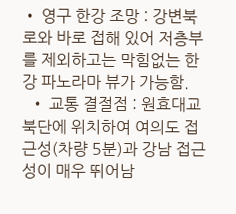• 영구 한강 조망 : 강변북로와 바로 접해 있어 저층부를 제외하고는 막힘없는 한강 파노라마 뷰가 가능함.
  • 교통 결절점 : 원효대교 북단에 위치하여 여의도 접근성(차량 5분)과 강남 접근성이 매우 뛰어남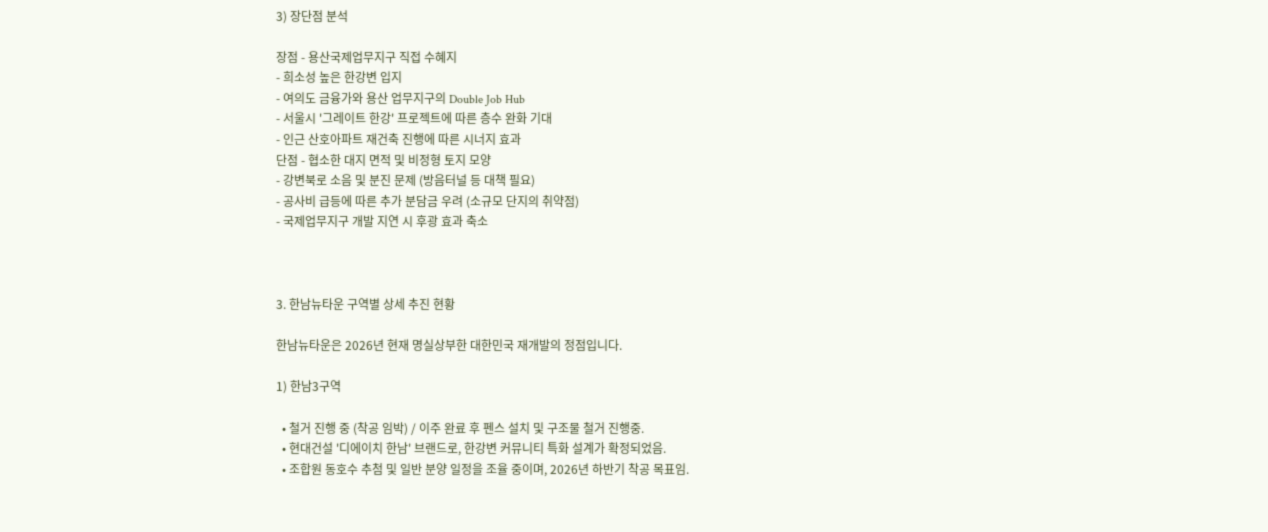3) 장단점 분석

장점 - 용산국제업무지구 직접 수혜지
- 희소성 높은 한강변 입지
- 여의도 금융가와 용산 업무지구의 Double Job Hub
- 서울시 '그레이트 한강' 프로젝트에 따른 층수 완화 기대
- 인근 산호아파트 재건축 진행에 따른 시너지 효과
단점 - 협소한 대지 면적 및 비정형 토지 모양
- 강변북로 소음 및 분진 문제 (방음터널 등 대책 필요)
- 공사비 급등에 따른 추가 분담금 우려 (소규모 단지의 취약점)
- 국제업무지구 개발 지연 시 후광 효과 축소



3. 한남뉴타운 구역별 상세 추진 현황

한남뉴타운은 2026년 현재 명실상부한 대한민국 재개발의 정점입니다.

1) 한남3구역

  • 철거 진행 중 (착공 임박) / 이주 완료 후 펜스 설치 및 구조물 철거 진행중.
  • 현대건설 '디에이치 한남' 브랜드로, 한강변 커뮤니티 특화 설계가 확정되었음.
  • 조합원 동호수 추첨 및 일반 분양 일정을 조율 중이며, 2026년 하반기 착공 목표임.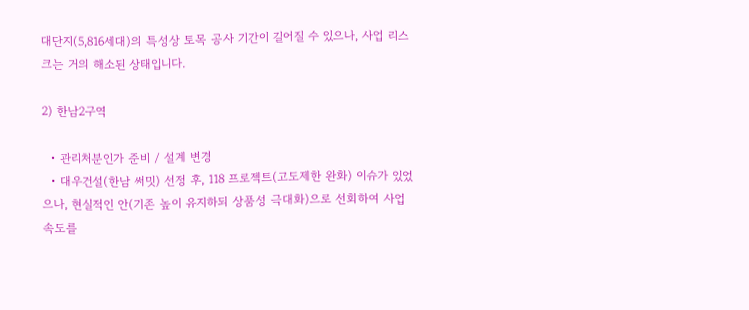대단지(5,816세대)의 특성상 토목 공사 기간이 길어질 수 있으나, 사업 리스크는 거의 해소된 상태입니다.

2) 한남2구역

  • 관리처분인가 준비 / 설계 변경
  • 대우건설(한남 써밋) 선정 후, 118 프로젝트(고도제한 완화) 이슈가 있었으나, 현실적인 안(기존 높이 유지하되 상품성 극대화)으로 선회하여 사업 속도를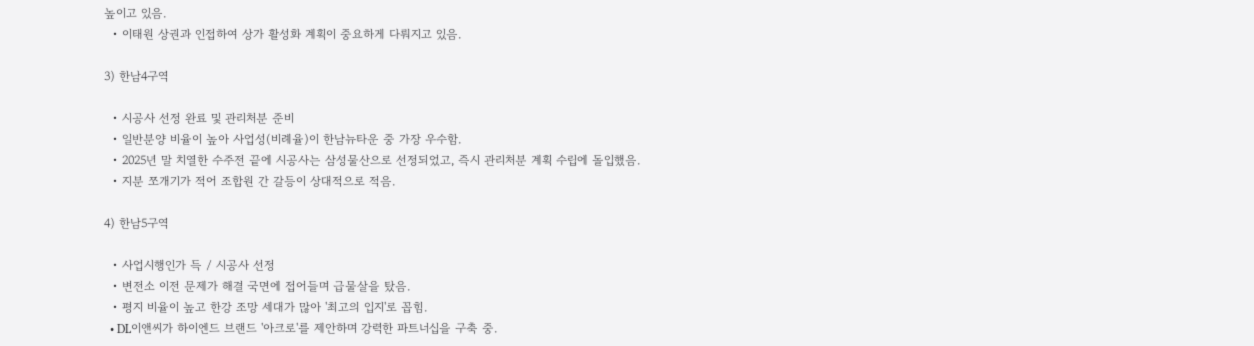높이고 있음.
  • 이태원 상권과 인접하여 상가 활성화 계획이 중요하게 다뤄지고 있음.

3) 한남4구역

  • 시공사 선정 완료 및 관리처분 준비
  • 일반분양 비율이 높아 사업성(비례율)이 한남뉴타운 중 가장 우수함.
  • 2025년 말 치열한 수주전 끝에 시공사는 삼성물산으로 선정되었고, 즉시 관리처분 계획 수립에 돌입했음.
  • 지분 쪼개기가 적어 조합원 간 갈등이 상대적으로 적음.

4) 한남5구역

  • 사업시행인가 득 / 시공사 선정
  • 변전소 이전 문제가 해결 국면에 접어들며 급물살을 탔음.
  • 평지 비율이 높고 한강 조망 세대가 많아 '최고의 입지'로 꼽힘.
  • DL이앤씨가 하이엔드 브랜드 '아크로'를 제안하며 강력한 파트너십을 구축 중.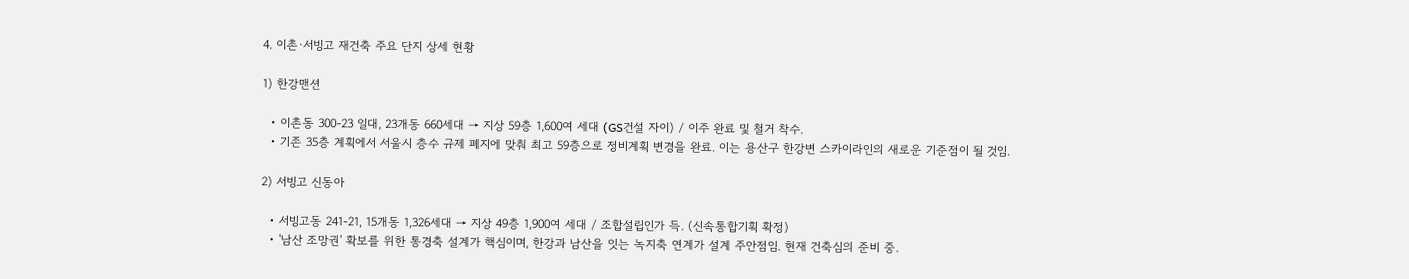4. 이촌·서빙고 재건축 주요 단지 상세 현황

1) 한강맨션

  • 이촌동 300-23 일대, 23개동 660세대 → 지상 59층 1,600여 세대 (GS건설 자이) / 이주 완료 및 철거 착수.
  • 기존 35층 계획에서 서울시 층수 규제 폐지에 맞춰 최고 59층으로 정비계획 변경을 완료. 이는 용산구 한강변 스카이라인의 새로운 기준점이 될 것임.

2) 서빙고 신동아

  • 서빙고동 241-21, 15개동 1,326세대 → 지상 49층 1,900여 세대 / 조합설립인가 득. (신속통합기획 확정)
  • '남산 조망권' 확보를 위한 통경축 설계가 핵심이며, 한강과 남산을 잇는 녹지축 연계가 설계 주안점임. 현재 건축심의 준비 중.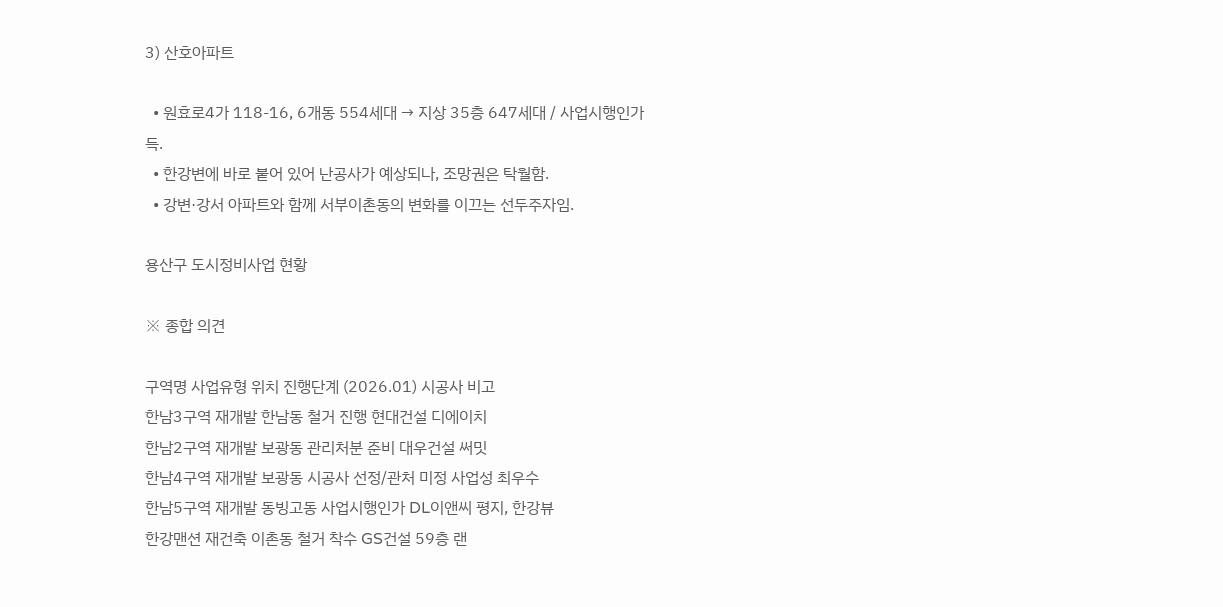3) 산호아파트

  • 원효로4가 118-16, 6개동 554세대 → 지상 35층 647세대 / 사업시행인가 득.
  • 한강변에 바로 붙어 있어 난공사가 예상되나, 조망권은 탁월함.
  • 강변·강서 아파트와 함께 서부이촌동의 변화를 이끄는 선두주자임.

용산구 도시정비사업 현황

※ 종합 의견

구역명 사업유형 위치 진행단계 (2026.01) 시공사 비고
한남3구역 재개발 한남동 철거 진행 현대건설 디에이치
한남2구역 재개발 보광동 관리처분 준비 대우건설 써밋
한남4구역 재개발 보광동 시공사 선정/관처 미정 사업성 최우수
한남5구역 재개발 동빙고동 사업시행인가 DL이앤씨 평지, 한강뷰
한강맨션 재건축 이촌동 철거 착수 GS건설 59층 랜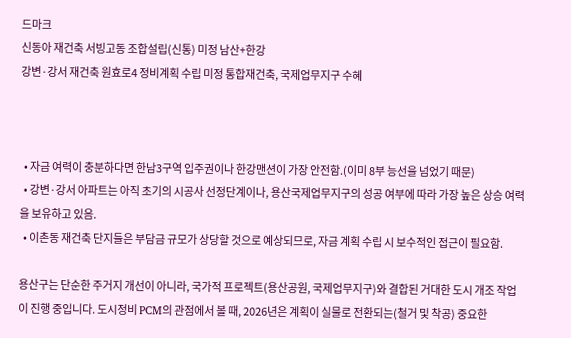드마크
신동아 재건축 서빙고동 조합설립(신통) 미정 남산+한강
강변·강서 재건축 원효로4 정비계획 수립 미정 통합재건축, 국제업무지구 수혜



  • 자금 여력이 충분하다면 한남3구역 입주권이나 한강맨션이 가장 안전함.(이미 8부 능선을 넘었기 때문)
  • 강변·강서 아파트는 아직 초기의 시공사 선정단계이나, 용산국제업무지구의 성공 여부에 따라 가장 높은 상승 여력을 보유하고 있음.
  • 이촌동 재건축 단지들은 부담금 규모가 상당할 것으로 예상되므로, 자금 계획 수립 시 보수적인 접근이 필요함.

용산구는 단순한 주거지 개선이 아니라, 국가적 프로젝트(용산공원, 국제업무지구)와 결합된 거대한 도시 개조 작업이 진행 중입니다. 도시정비 PCM의 관점에서 볼 때, 2026년은 계획이 실물로 전환되는(철거 및 착공) 중요한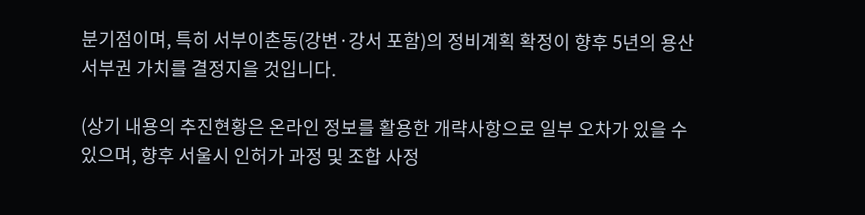분기점이며, 특히 서부이촌동(강변·강서 포함)의 정비계획 확정이 향후 5년의 용산 서부권 가치를 결정지을 것입니다.

(상기 내용의 추진현황은 온라인 정보를 활용한 개략사항으로 일부 오차가 있을 수 있으며, 향후 서울시 인허가 과정 및 조합 사정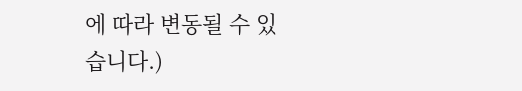에 따라 변동될 수 있습니다.)